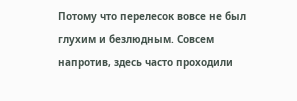Потому что перелесок вовсе не был глухим и безлюдным. Совсем напротив, здесь часто проходили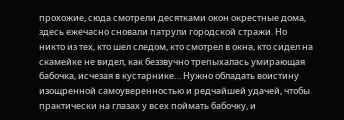прохожие, сюда смотрели десятками окон окрестные дома, здесь ежечасно сновали патрули городской стражи. Но никто из тех, кто шел следом, кто смотрел в окна, кто сидел на скамейке не видел, как беззвучно трепыхалась умирающая бабочка, исчезая в кустарнике… Нужно обладать воистину изощренной самоуверенностью и редчайшей удачей, чтобы практически на глазах у всех поймать бабочку, и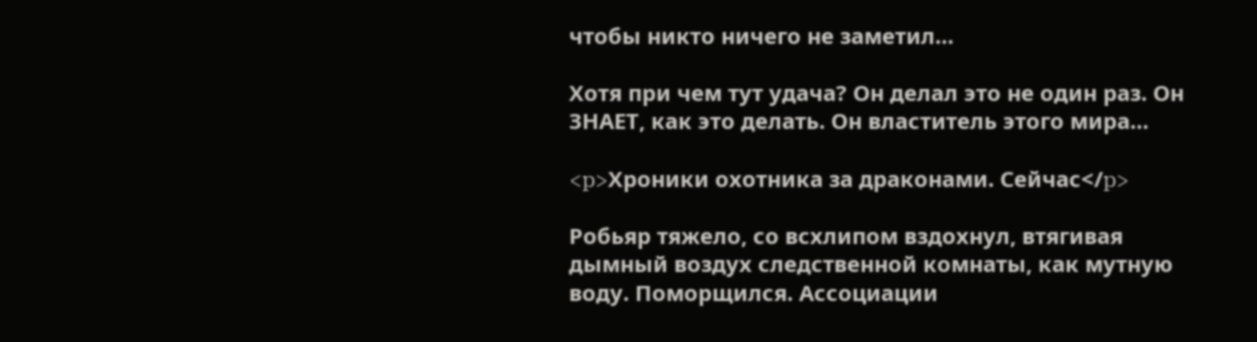чтобы никто ничего не заметил…

Хотя при чем тут удача? Он делал это не один раз. Он ЗНАЕТ, как это делать. Он властитель этого мира…

<p>Хроники охотника за драконами. Сейчас</p>

Робьяр тяжело, со всхлипом вздохнул, втягивая дымный воздух следственной комнаты, как мутную воду. Поморщился. Ассоциации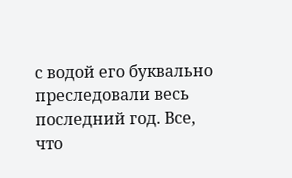с водой его буквально преследовали весь последний год. Все, что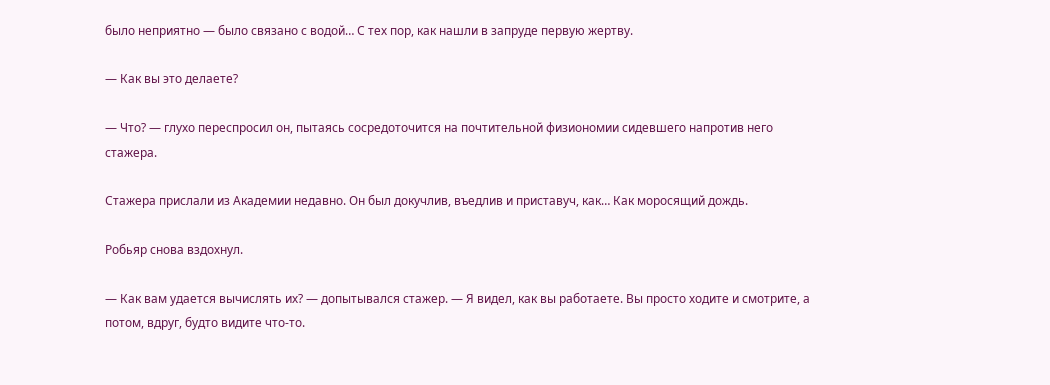было неприятно — было связано с водой… С тех пор, как нашли в запруде первую жертву.

— Как вы это делаете?

— Что? — глухо переспросил он, пытаясь сосредоточится на почтительной физиономии сидевшего напротив него стажера.

Стажера прислали из Академии недавно. Он был докучлив, въедлив и приставуч, как… Как моросящий дождь.

Робьяр снова вздохнул.

— Как вам удается вычислять их? — допытывался стажер. — Я видел, как вы работаете. Вы просто ходите и смотрите, а потом, вдруг, будто видите что-то.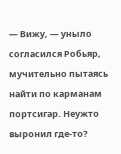— Вижу, — уныло согласился Робьяр, мучительно пытаясь найти по карманам портсигар. Неужто выронил где-то?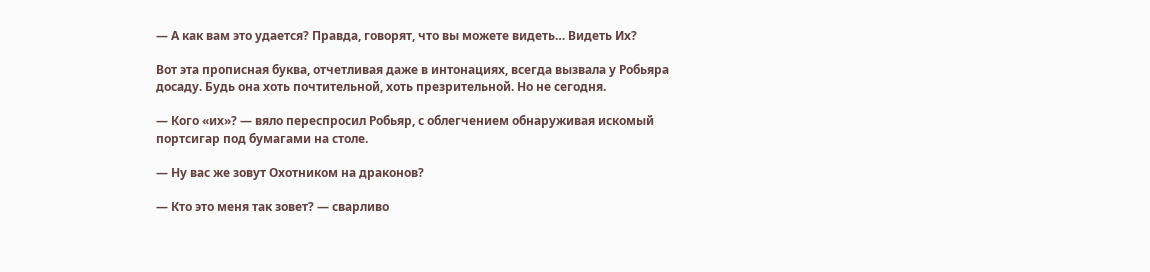— А как вам это удается? Правда, говорят, что вы можете видеть… Видеть Их?

Вот эта прописная буква, отчетливая даже в интонациях, всегда вызвала у Робьяра досаду. Будь она хоть почтительной, хоть презрительной. Но не сегодня.

— Кого «их»? — вяло переспросил Робьяр, с облегчением обнаруживая искомый портсигар под бумагами на столе.

— Ну вас же зовут Охотником на драконов?

— Кто это меня так зовет? — сварливо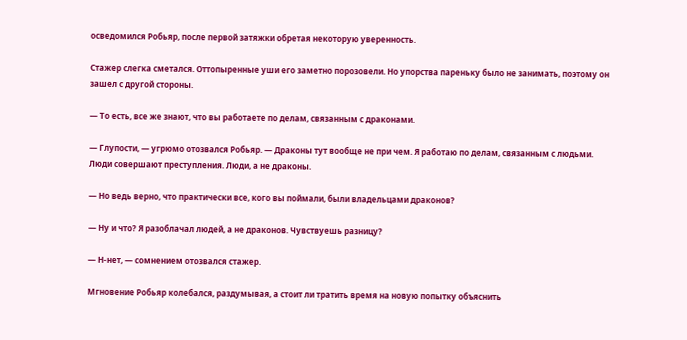осведомился Робьяр, после первой затяжки обретая некоторую уверенность.

Стажер слегка сметался. Оттопыренные уши его заметно порозовели. Но упорства пареньку было не занимать, поэтому он зашел с другой стороны.

— То есть, все же знают, что вы работаете по делам, связанным с драконами.

— Глупости, — угрюмо отозвался Робьяр. — Драконы тут вообще не при чем. Я работаю по делам, связанным с людьми. Люди совершают преступления. Люди, а не драконы.

— Но ведь верно, что практически все, кого вы поймали, были владельцами драконов?

— Ну и что? Я разоблачал людей, а не драконов. Чувствуешь разницу?

— Н-нет, — сомнением отозвался стажер.

Мгновение Робьяр колебался, раздумывая, а стоит ли тратить время на новую попытку объяснить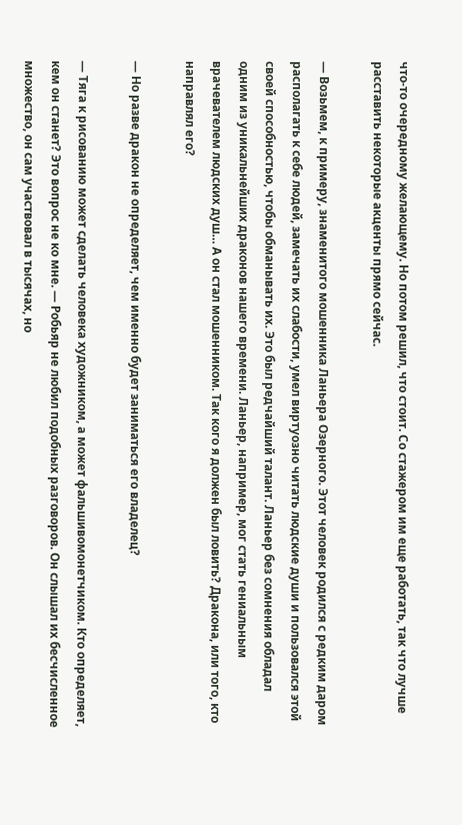что-то очередному желающему. Но потом решил, что стоит. Со стажером им еще работать, так что лучше расставить некоторые акценты прямо сейчас.

— Возьмем, к примеру, знаменитого мошенника Ланьера Озерного. Этот человек родился с редким даром располагать к себе людей, замечать их слабости, умел виртуозно читать людские души и пользовался этой своей способностью, чтобы обманывать их. Это был редчайший талант. Ланьер без сомнения обладал одним из уникальнейших драконов нашего времени. Ланьер, например, мог стать гениальным врачевателем людских душ… А он стал мошенником. Так кого я должен был ловить? Дракона, или того, кто направлял его?

— Но разве дракон не определяет, чем именно будет заниматься его владелец?

— Тяга к рисованию может сделать человека художником, а может фальшивомонетчиком. Кто определяет, кем он станет? Это вопрос не ко мне. — Робьяр не любил подобных разговоров. Он слышал их бесчисленное множество, он сам участвовал в тысячах, но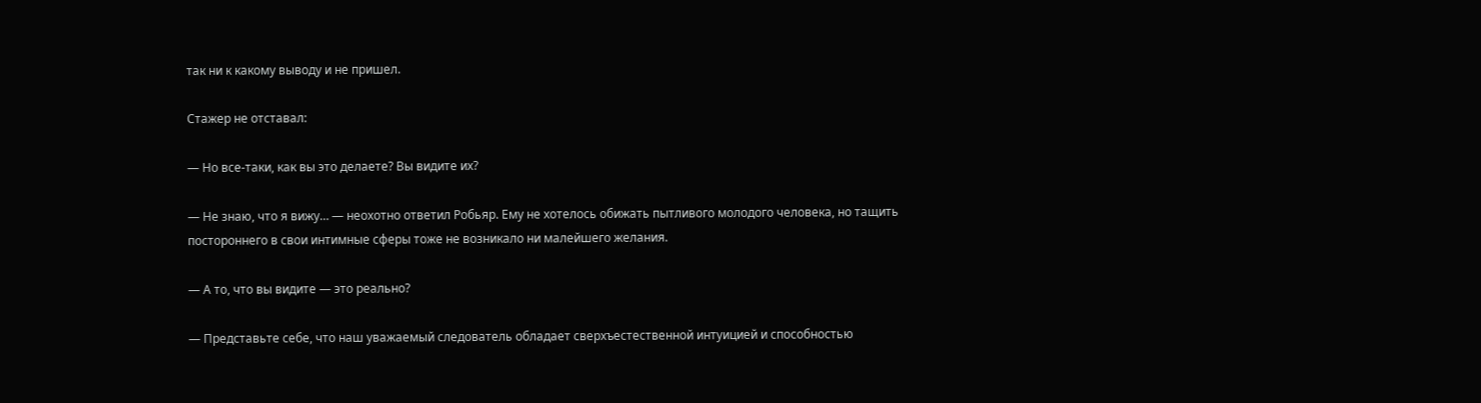так ни к какому выводу и не пришел.

Стажер не отставал:

— Но все-таки, как вы это делаете? Вы видите их?

— Не знаю, что я вижу… — неохотно ответил Робьяр. Ему не хотелось обижать пытливого молодого человека, но тащить постороннего в свои интимные сферы тоже не возникало ни малейшего желания.

— А то, что вы видите — это реально?

— Представьте себе, что наш уважаемый следователь обладает сверхъестественной интуицией и способностью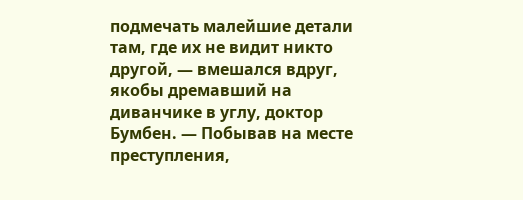подмечать малейшие детали там, где их не видит никто другой, — вмешался вдруг, якобы дремавший на диванчике в углу, доктор Бумбен. — Побывав на месте преступления,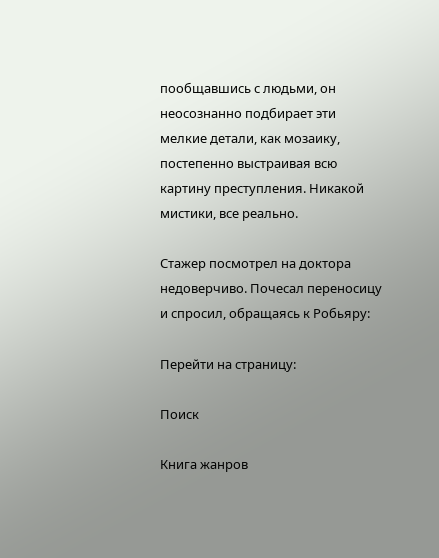пообщавшись с людьми, он неосознанно подбирает эти мелкие детали, как мозаику, постепенно выстраивая всю картину преступления. Никакой мистики, все реально.

Стажер посмотрел на доктора недоверчиво. Почесал переносицу и спросил, обращаясь к Робьяру:

Перейти на страницу:

Поиск

Книга жанров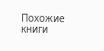Похожие книги